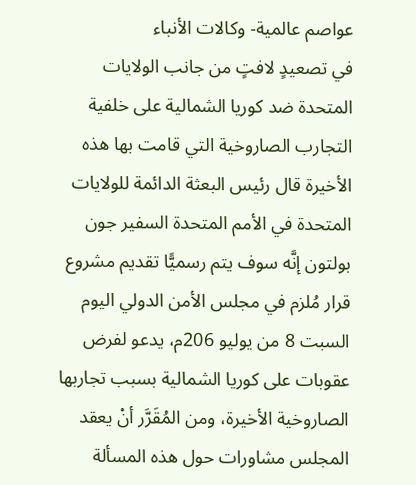عواصم عالمية- وكالات الأنباء
في تصعيدٍ لافتٍ من جانب الولايات المتحدة ضد كوريا الشمالية على خلفية التجارب الصاروخية التي قامت بها هذه الأخيرة قال رئيس البعثة الدائمة للولايات المتحدة في الأمم المتحدة السفير جون بولتون إنَّه سوف يتم رسميًّا تقديم مشروع قرار مُلزم في مجلس الأمن الدولي اليوم السبت 8 من يوليو 206م، يدعو لفرض عقوبات على كوريا الشمالية بسبب تجاربها الصاروخية الأخيرة، ومن المُقَرَّر أنْ يعقد المجلس مشاورات حول هذه المسألة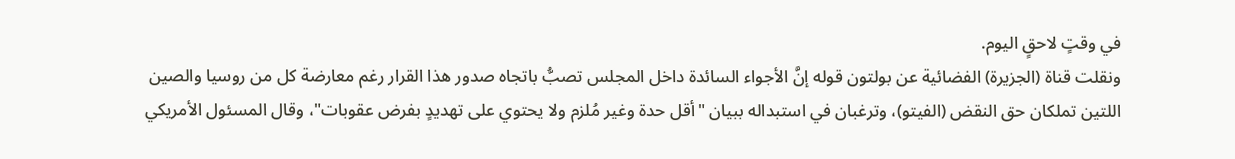في وقتٍ لاحقٍ اليوم.
ونقلت قناة (الجزيرة) الفضائية عن بولتون قوله إنَّ الأجواء السائدة داخل المجلس تصبُّ باتجاه صدور هذا القرار رغم معارضة كل من روسيا والصين اللتين تملكان حق النقض (الفيتو)، وترغبان في استبداله ببيان "أقل حدة وغير مُلزم ولا يحتوي على تهديدٍ بفرض عقوبات"، وقال المسئول الأمريكي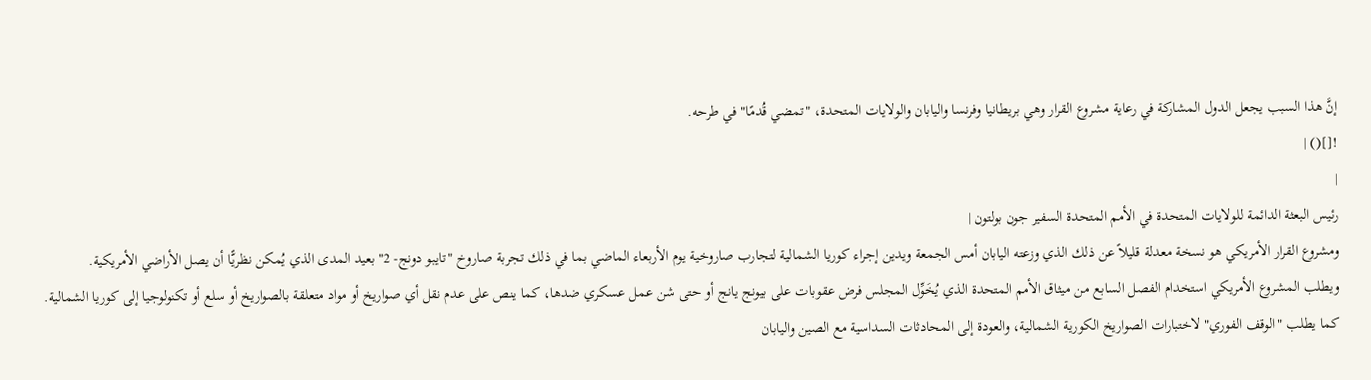إنَّ هذا السبب يجعل الدول المشاركة في رعاية مشروع القرار وهي بريطانيا وفرنسا واليابان والولايات المتحدة، "تمضي قُدمًا" في طرحه.
![]() |
|
رئيس البعثة الدائمة للولايات المتحدة في الأمم المتحدة السفير جون بولتون |
ومشروع القرار الأمريكي هو نسخة معدلة قليلاً عن ذلك الذي وزعته اليابان أمس الجمعة ويدين إجراء كوريا الشمالية لتجارب صاروخية يوم الأربعاء الماضي بما في ذلك تجربة صاروخ "تايبو دونج- 2" بعيد المدى الذي يُمكن نظريًّا أن يصل الأراضي الأمريكية.
ويطلب المشروع الأمريكي استخدام الفصل السابع من ميثاق الأمم المتحدة الذي يُخَوِّل المجلس فرض عقوبات على بيونج يانج أو حتى شن عمل عسكري ضدها، كما ينص على عدم نقل أي صواريخ أو مواد متعلقة بالصواريخ أو سلع أو تكنولوجيا إلى كوريا الشمالية.
كما يطلب "الوقف الفوري" لاختبارات الصواريخ الكورية الشمالية، والعودة إلى المحادثات السداسية مع الصين واليابان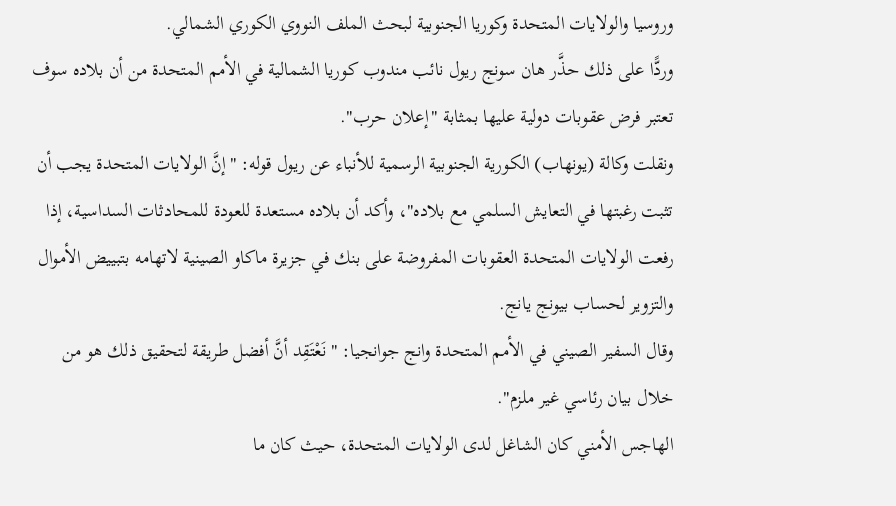وروسيا والولايات المتحدة وكوريا الجنوبية لبحث الملف النووي الكوري الشمالي.
وردًّا على ذلك حذَّر هان سونج ريول نائب مندوب كوريا الشمالية في الأمم المتحدة من أن بلاده سوف تعتبر فرض عقوبات دولية عليها بمثابة "إعلان حرب".
ونقلت وكالة (يونهاب) الكورية الجنوبية الرسمية للأنباء عن ريول قوله: "إنَّ الولايات المتحدة يجب أن تثبت رغبتها في التعايش السلمي مع بلاده"، وأكد أن بلاده مستعدة للعودة للمحادثات السداسية، إذا رفعت الولايات المتحدة العقوبات المفروضة على بنك في جزيرة ماكاو الصينية لاتهامه بتبييض الأموال والتزوير لحساب بيونج يانج.
وقال السفير الصيني في الأمم المتحدة وانج جوانجيا: "نَعْتَقِد أنَّ أفضل طريقة لتحقيق ذلك هو من خلال بيان رئاسي غير ملزم".
الهاجس الأمني كان الشاغل لدى الولايات المتحدة، حيث كان ما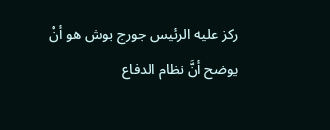ركز عليه الرئيس جورج بوش هو أنْ يوضح أنَّ نظام الدفاع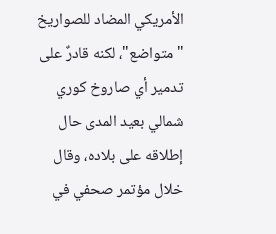الأمريكي المضاد للصواريخ "متواضع"، لكنه قادرٌ على تدمير أي صاروخ كوري شمالي بعيد المدى حال إطلاقه على بلاده، وقال خلال مؤتمر صحفي في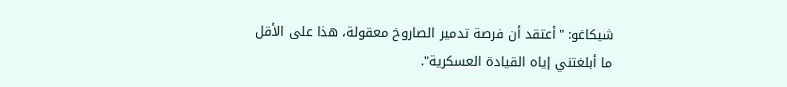شيكاغو: "أعتقد أن فرصة تدمير الصاروخ معقولة، هذا على الأقل ما أبلغتني إياه القيادة العسكرية".